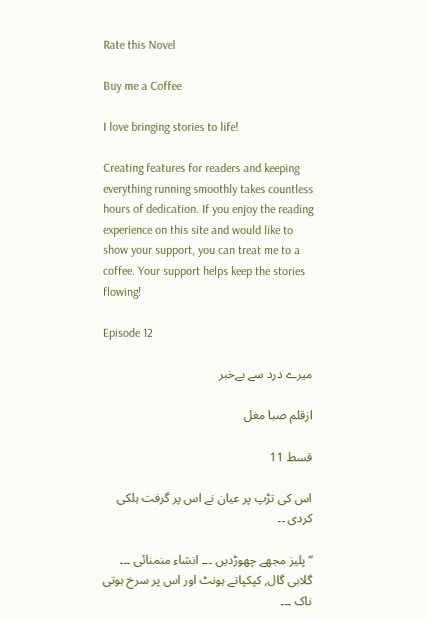Rate this Novel

Buy me a Coffee

I love bringing stories to life!

Creating features for readers and keeping everything running smoothly takes countless hours of dedication. If you enjoy the reading experience on this site and would like to show your support, you can treat me to a coffee. Your support helps keep the stories flowing!

Episode 12

میرے درد سے بےخبر

ازقلم صبا مغل

قسط 11

اس کی تڑپ پر عیان نے اس پر گرفت ہلکی کردی ۔۔

“پلیز مجھے چھوڑدیں ۔۔۔ انشاء منمنائی ۔۔۔ گلابی گال, کپکپاتے ہونٹ اور اس پر سرخ ہوتی ناک ۔۔۔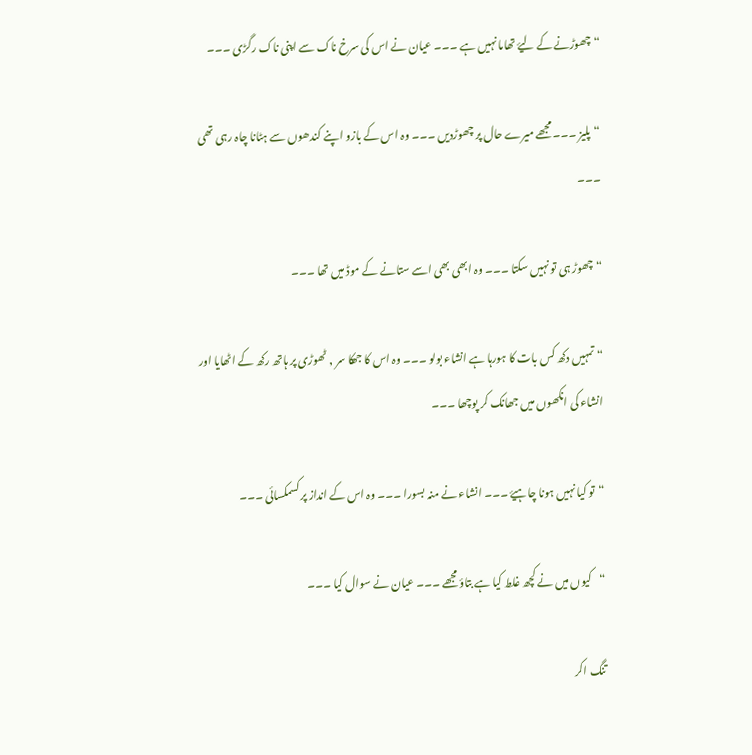“چھوڑنے کے لیۓ تھاما نہیں ہے ۔۔۔ عیان نے اس کی سرخ ناک سے اپنی ناک رگڑی ۔۔۔

“پلیز ۔۔۔ مجھے میرے حال پر چھوڑدیں ۔۔۔ وہ اس کے بازو اپنے کندھوں سے ہٹانا چاہ رہی تھی ۔۔۔

“چھوڑ ہی تو نہیں سکتا ۔۔۔ وہ ابھی بھی اسے ستانے کے موڈ میں تھا ۔۔۔

“تمہیں دکھ کس بات کا ہورہا ہے انشاء بولو ۔۔۔ وہ اس کا جھکا سر , ٹھوڑی پر ہاتھ رکھ کے اٹھایا اور انشاء کی انکھوں میں جھانک کر پوچھا ۔۔۔

“تو کیا نہیں ہونا چاہیۓ ۔۔۔ انشاء نے منہ بسورا ۔۔۔ وہ اس کے انداز پر کسمکسائی ۔۔۔

“کیوں میں نے کچھ غلط کیا ہے بتاؤ مجھے ۔۔۔ عیان نے سوال کیا ۔۔۔

تنگ اکر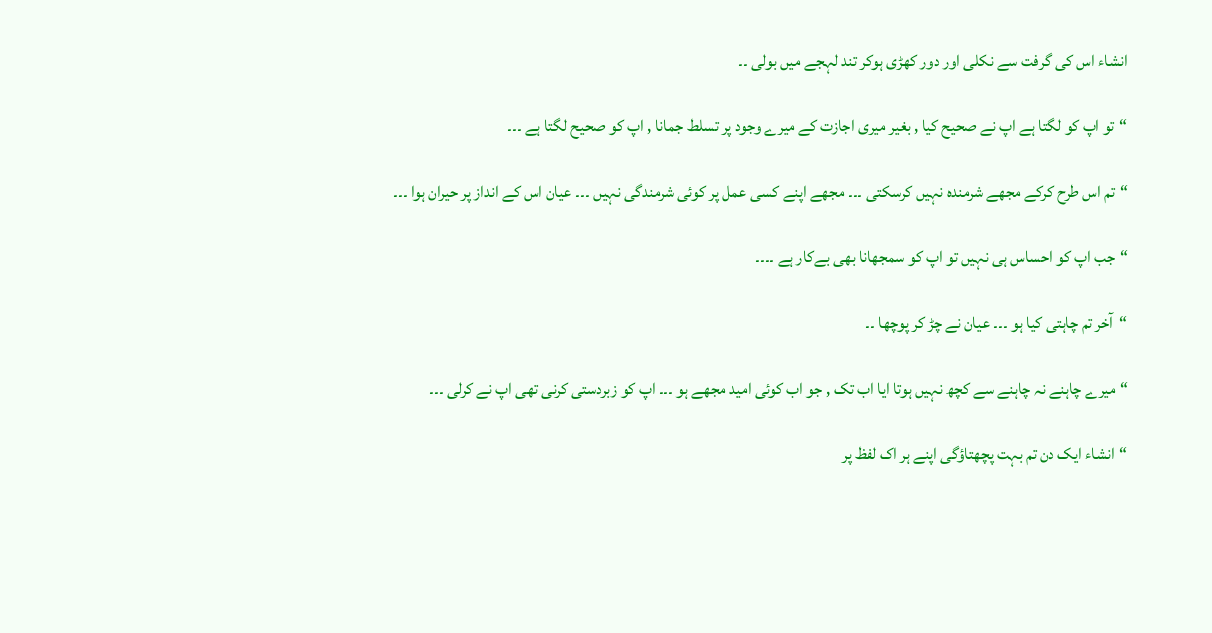انشاء اس کی گرفت سے نکلی اور دور کھڑی ہوکر تند لہجے میں بولی ۔۔

“تو اپ کو لگتا ہے اپ نے صحیح کیا , بغیر میری اجازت کے میرے وجود پر تسلط جمانا , اپ کو صحیح لگتا ہے ۔۔۔

“تم اس طرح کرکے مجھے شرمندہ نہیں کرسکتی ۔۔۔ مجھے اپنے کسی عمل پر کوئی شرمندگی نہیں ۔۔۔ عیان اس کے انداز پر حیران ہوا ۔۔۔

“جب اپ کو احساس ہی نہیں تو اپ کو سمجھانا بھی بےکار ہے ۔۔۔۔

“آخر تم چاہتی کیا ہو ۔۔۔ عیان نے چڑ کر پوچھا ۔۔

“میرے چاہنے نہ چاہنے سے کچھ نہیں ہوتا ایا اب تک , جو اب کوئی امید مجھے ہو ۔۔۔ اپ کو زبردستی کرنی تھی اپ نے کرلی ۔۔۔

“انشاء ایک دن تم بہت پچھتاؤگی اپنے ہر اک لفظ پر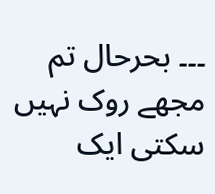۔۔۔ بحرحال تم مجھے روک نہیں سکتی ایک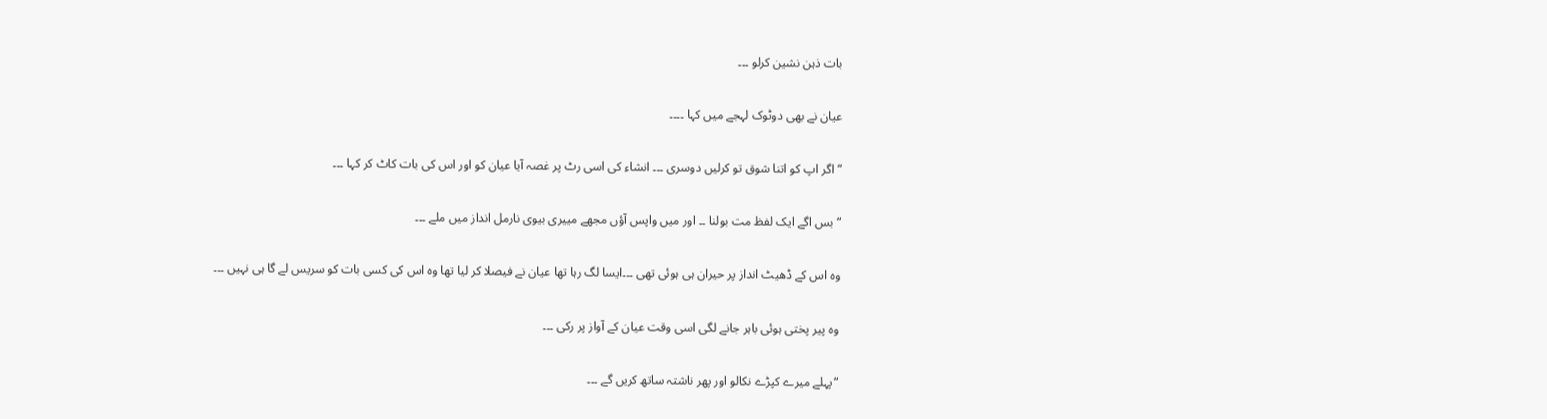بات ذہن نشین کرلو ۔۔۔

عیان نے بھی دوٹوک لہجے میں کہا ۔۔۔۔

“اگر اپ کو اتنا شوق تو کرلیں دوسری ۔۔۔ انشاء کی اسی رٹ پر غصہ آیا عیان کو اور اس کی بات کاٹ کر کہا ۔۔۔

“بس اگے ایک لفظ مت بولنا ۔۔ اور میں واپس آؤں مجھے مییری بیوی نارمل انداز میں ملے ۔۔۔

وہ اس کے ڈھیٹ انداز پر حیران ہی ہوئی تھی ۔۔۔ایسا لگ رہا تھا عیان نے فیصلا کر لیا تھا وہ اس کی کسی بات کو سریس لے گا ہی نہیں ۔۔۔

وہ پیر پختی ہوئی باہر جانے لگی اسی وقت عیان کے آواز پر رکی ۔۔۔

“پہلے میرے کپڑے نکالو اور پھر ناشتہ ساتھ کریں گے ۔۔۔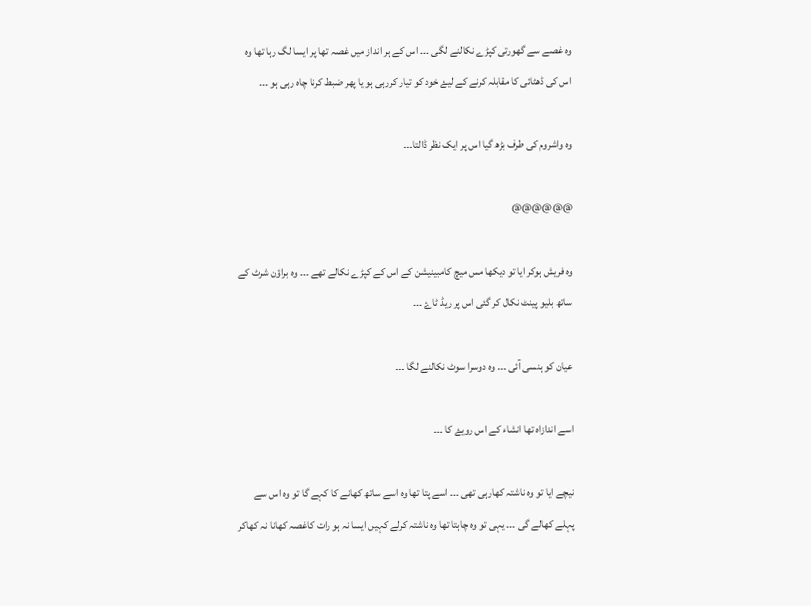وہ غصے سے گھورتی کپڑے نکالنے لگی ۔۔۔ اس کے ہر انداز میں غصہ تھا پر ایسا لگ رہا تھا وہ اس کی ڈھٹائی کا مقابلہ کرنے کے لیۓ خود کو تیار کررہی ہو یا پھر ضبط کرنا چاہ رہی ہو ۔۔۔

وہ واشروم کی طرف بڑھ گیا اس پر ایک نظر ڈالتا۔۔۔

@@@@@@

وہ فریش ہوکر ایا تو دیکھا مس میچ کامبینیشن کے اس کے کپڑے نکالے تھے ۔۔۔ وہ براؤن شرٹ کے ساتھ بلیو پینٹ نکال کر گئی اس پر ریڈ ٹاۓ ۔۔۔

عیان کو ہنسی آئی ۔۔۔ وہ دوسرا سوٹ نکالنے لگا ۔۔۔

اسے اندازاہ تھا انشاء کے اس رویۓ کا ۔۔۔

نیچے ایا تو وہ ناشتہ کھارہی تھی ۔۔۔ اسے پتا تھا وہ اسے ساتھ کھانے کا کہے گا تو وہ اس سے پہلے کھالے گی ۔۔۔ یہی تو وہ چاہتا تھا وہ ناشتہ کرلے کہیں ایسا نہ ہو رات کاغصہ کھانا نہ کھاکر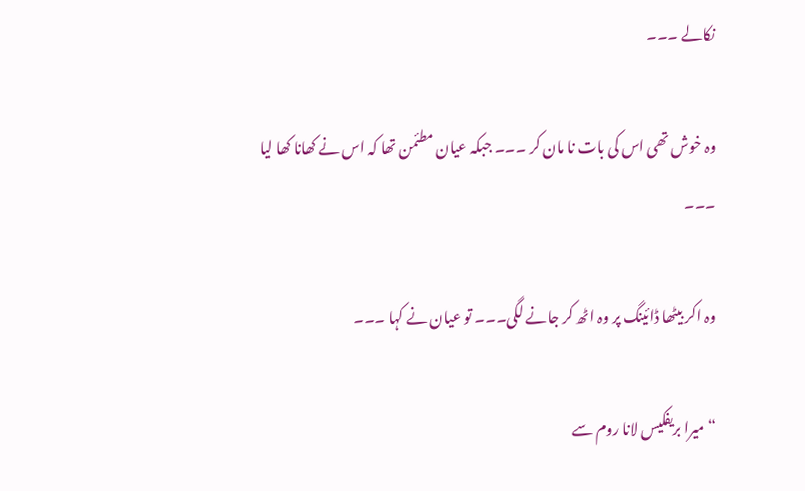نکالے ۔۔۔

وہ خوش تھی اس کی بات نا مان کر ۔۔۔ جبکہ عیان مطئمن تھا کہ اس نے کھانا کھا لیا ۔۔۔

وہ اکر بیٹھا ڈائینگ پر وہ اٹھ کر جانے لگی۔۔۔ تو عیان نے کہا ۔۔۔

“میرا بریفکیس لانا روم سے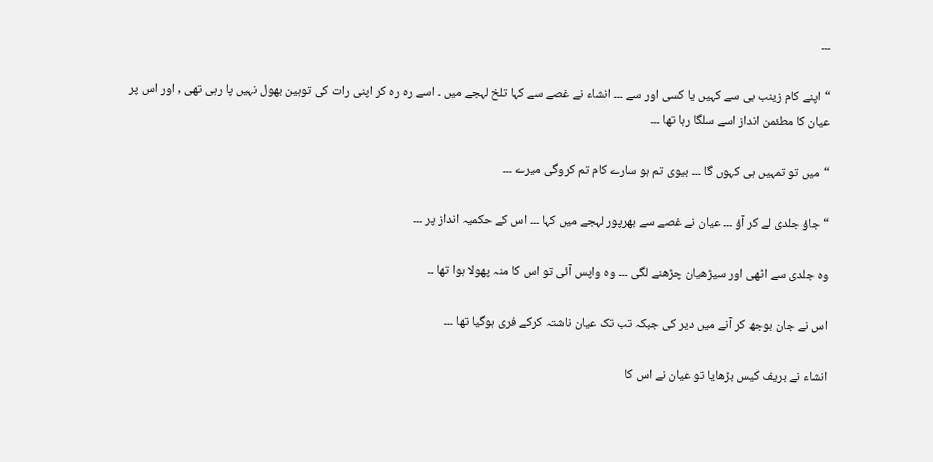۔۔۔

“اپنے کام زینب بی سے کہیں یا کسی اور سے ۔۔۔ انشاء نے غصے سے کہا تلخ لہجے میں ۔ اسے رہ رہ کر اپنی رات کی توہین بھول نہیں پا رہی تھی , اور اس پر عیان کا مطئمن انداز اسے سلگا رہا تھا ۔۔۔

“میں تو تمہیں ہی کہوں گا ۔۔۔ بیوی تم ہو سارے کام تم کروگی میرے ۔۔۔

“جاؤ جلدی لے کر آؤ ۔۔۔ عیان نے غصے سے بھرپور لہجے میں کہا ۔۔۔ اس کے حکمیہ انداز پر ۔۔۔

وہ جلدی سے اٹھی اور سیڑھیان چڑھنے لگی ۔۔۔ وہ واپس آئی تو اس کا منہ پھولا ہوا تھا ۔۔

اس نے جان بوجھ کر آنے میں دیر کی جبکہ تب تک عیان ناشتہ کرکے فری ہوگیا تھا ۔۔۔

انشاء نے بریف کیس بڑھایا تو عیان نے اس کا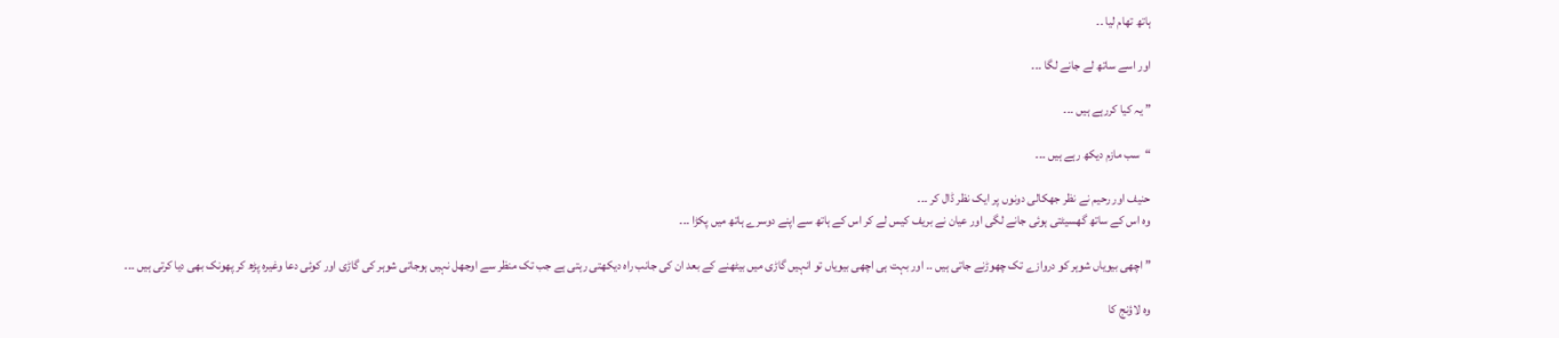ہاتھ تھام لیا ۔۔

اور اسے ساتھ لے جانے لگا ۔۔۔

” یہ کیا کررہے ہیں ۔۔۔

“سب مازم دیکھ رہے ہیں ۔۔۔

حنیف اور رحیم نے نظر جھکالی دونوں پر ایک نظر ڈال کر ۔۔۔
وہ اس کے ساتھ گھسیٹتی ہوئی جانے لگی اور عیان نے بریف کیس لے کر اس کے ہاتھ سے اپنے دوسرے ہاتھ میں پکڑا ۔۔۔

” اچھی بیویاں شوہر کو دروازے تک چھوڑنے جاتی ہیں ۔۔ اور بہت ہی اچھی بیویاں تو انہیں گاڑی میں بیٹھنے کے بعد ان کی جانب راہ دیکھتی رہتی ہے جب تک منظر سے اوجھل نہیں ہوجاتی شوہر کی گاڑی اور کوئی دعا وغیرہ پڑھ کر پھونک بھی دیا کرتی ہیں ۔۔۔

وہ لاؤنج کا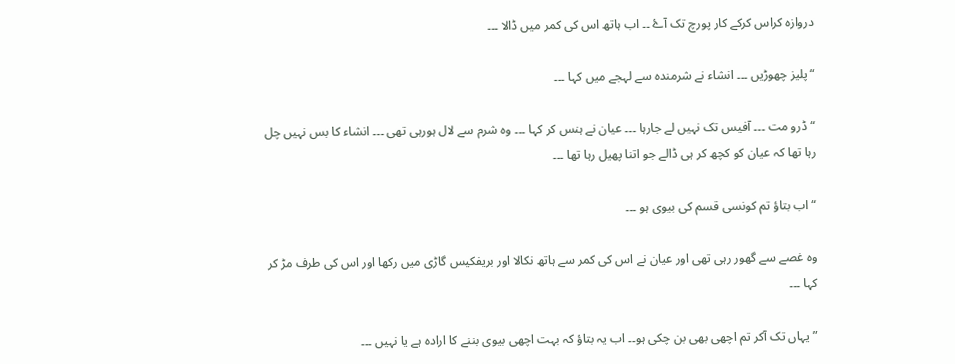دروازہ کراس کرکے کار پورچ تک آۓ ۔۔ اب ہاتھ اس کی کمر میں ڈالا ۔۔۔

“پلیز چھوڑیں ۔۔۔ انشاء نے شرمندہ سے لہجے میں کہا ۔۔۔

“ڈرو مت ۔۔۔ آفیس تک نہیں لے جارہا ۔۔۔ عیان نے ہنس کر کہا ۔۔۔ وہ شرم سے لال ہورہی تھی ۔۔۔ انشاء کا بس نہیں چل رہا تھا کہ عیان کو کچھ کر ہی ڈالے جو اتنا پھیل رہا تھا ۔۔۔

“اب بتاؤ تم کونسی قسم کی بیوی ہو ۔۔۔

وہ غصے سے گھور رہی تھی اور عیان نے اس کی کمر سے ہاتھ نکالا اور بریفکیس گاڑی میں رکھا اور اس کی طرف مڑ کر کہا ۔۔۔

” یہاں تک آکر تم اچھی بھی بن چکی ہو۔۔ اب یہ بتاؤ کہ بہت اچھی بیوی بننے کا ارادہ ہے یا نہیں ۔۔۔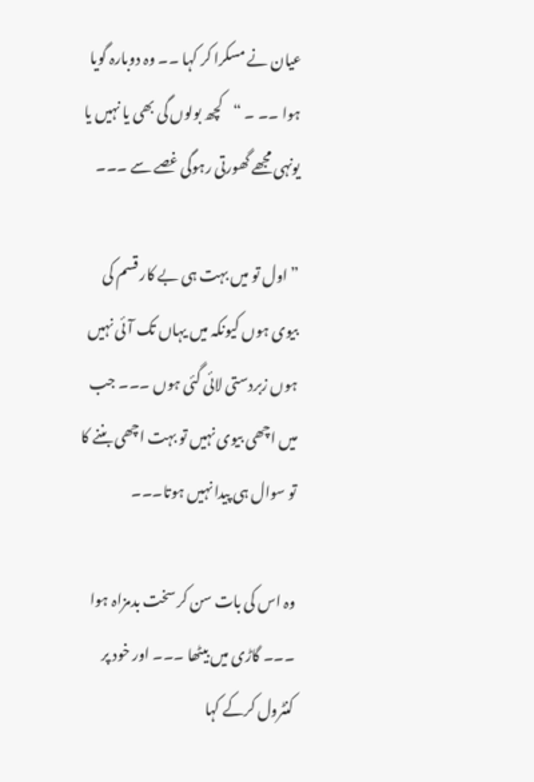عیان نے مسکرا کر کہا ۔۔ وہ دوبارہ گویا ہوا ۔۔ ۔ “کچھ بولوں گی بھی یا نہیں یا یونہی مجھے گھورتی رہوگی غصے سے ۔۔۔

” اول تو میں بہت ہی بے کار قسم کی بیوی ہوں کیونکہ میں یہاں تک آئی نہیں ہوں زبردستی لائی گئی ہوں ۔۔۔ جب میں اچھی بیوی نہیں تو بہت اچھی بننے کا تو سوال ہی پیدا نہیں ہوتا۔۔۔

وہ اس کی بات سن کر سخت بدمزاہ ہوا ۔۔۔ گاڑی میں بیٹھا ۔۔۔ اور خود پر کنٹرول کرکے کہا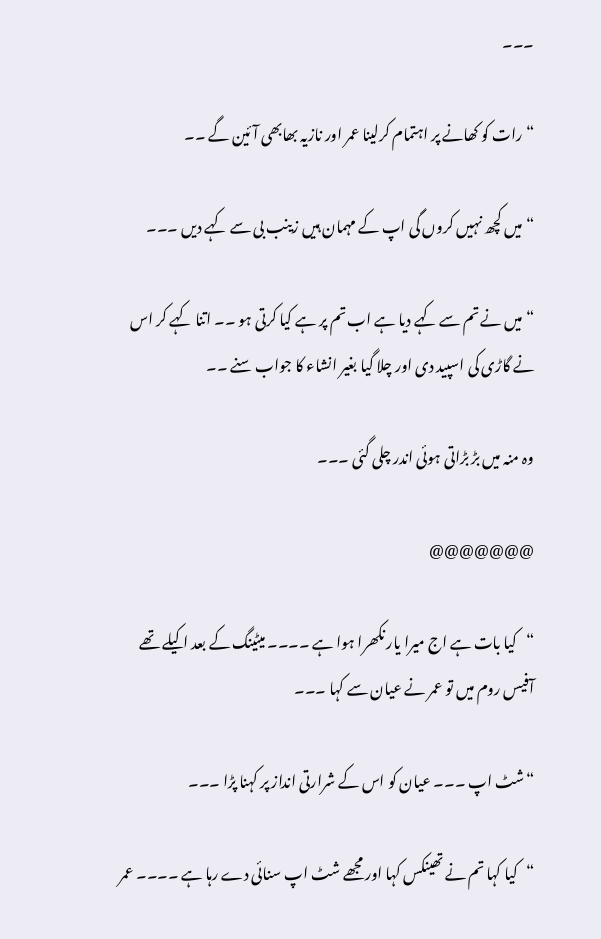۔۔۔

“رات کو کھانے پر اہتمام کرلینا عمر اور نازیہ بھابھی آئین گے ۔۔

“میں کچھ نہیں کروں گی اپ کے مہمان ہیں زینب بی سے کہے دیں ۔۔۔

“میں نے تم سے کہے دیا ہے اب تم پر ہے کیا کرتی ہو ۔۔ اتنا کہے کر اس نے گاڑی کی اسپید دی اور چلا گیا بغیر انشاء کا جواب سنے ۔۔

وہ منہ میں بڑ بڑاتی ہوئی اندر چلی گئی ۔۔۔

@@@@@@@

“کیا بات ہے اج میرا یار نکھرا ہوا ہے ۔۔۔۔ میٹینگ کے بعد اکیلے تھے آفیس روم میں تو عمر نے عیان سے کہا ۔۔۔

“شٹ اپ ۔۔۔ عیان کو اس کے شرارتی انداز پر کہنا پڑا ۔۔۔

“کیا کہا تم نے تھینکس کہا اور مجھے شٹ اپ سنائی دے رہا ہے ۔۔۔۔ عمر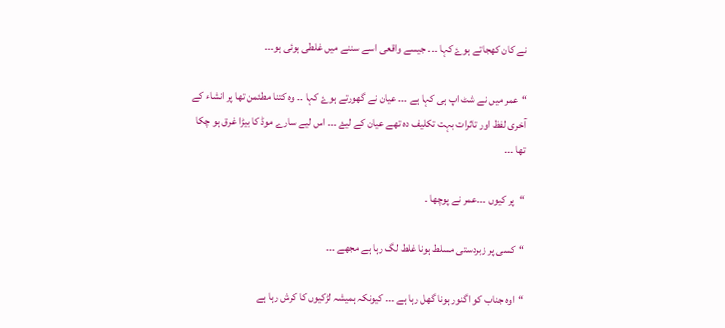نے کان کھجاتے ہوۓ کہا ۔۔۔ جیسے واقعی اسے سننے میں غلطی ہوئی ہو۔۔۔

“عمر میں نے شٹ اپ ہی کہا ہے ۔۔۔ عیان نے گھورتے ہوۓ کہا ۔۔ وہ کتنا مطئمن تھا پر انشاء کے آخری لفظ اور تاثرات بہت تکلیف دہ تھے عیان کے لیۓ ۔۔۔ اس لیے سارے موڈ کا بیڑا غرق ہو چکا تھا ۔۔۔

“پر کیوں ۔۔۔عمر نے پوچھا ۔

“کسی پر زبردستی مسلط ہونا غلط لگ رہا ہے مجھے ۔۔۔

“اوہ جناب کو اگنور ہونا گھل رہا ہے ۔۔۔ کیونکہ ہمیشہ لڑکیوں کا کرش رہا ہے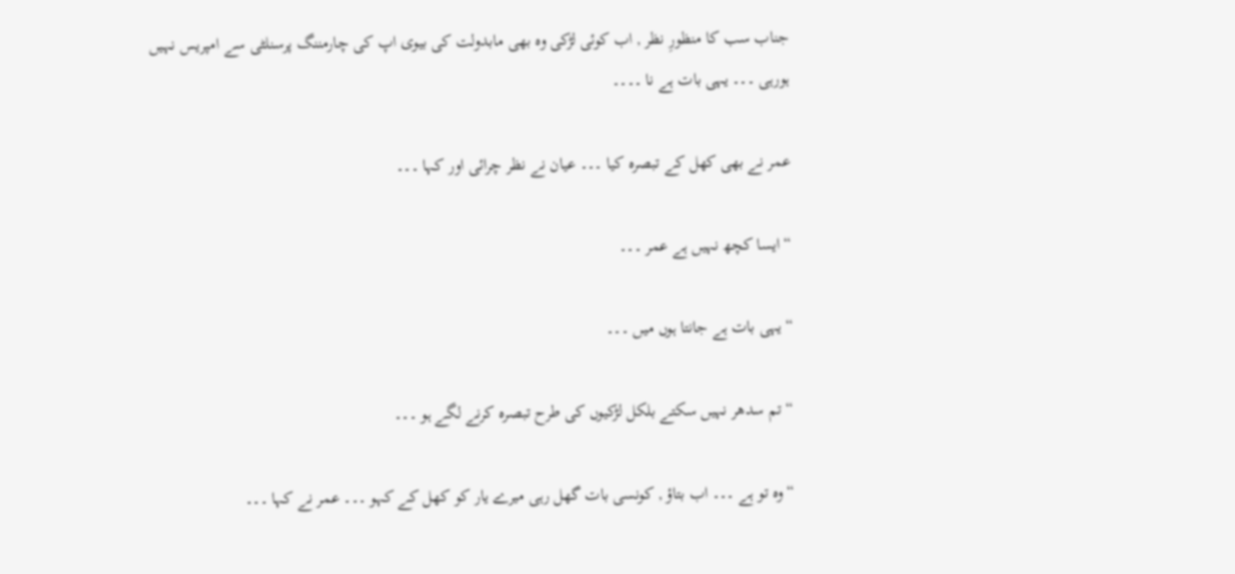جناب سب کا منظورِ نظر , اب کوئی لڑکی وہ بھی مابدولت کی بیوی اپ کی چارمننگ پرسنلٹی سے امپریس نہیں ہورہی ۔۔۔ یہی بات ہے نا ۔۔۔۔

عمر نے بھی کھل کے تبصرہ کیا ۔۔۔ عیان نے نظر چرائی اور کہا ۔۔۔

“ایسا کچھ نہیں ہے عمر ۔۔۔

“یہی بات ہے جانتا ہوں میں ۔۔۔

“تم سدھر نہیں سکتے بلکل لڑکیوں کی طرح تبصرہ کرنے لگے ہو ۔۔۔

“وہ تو ہے ۔۔۔ اب بتاؤ , کونسی بات گھل رہی میرے یار کو کھل کے کہو ۔۔۔ عمر نے کہا ۔۔۔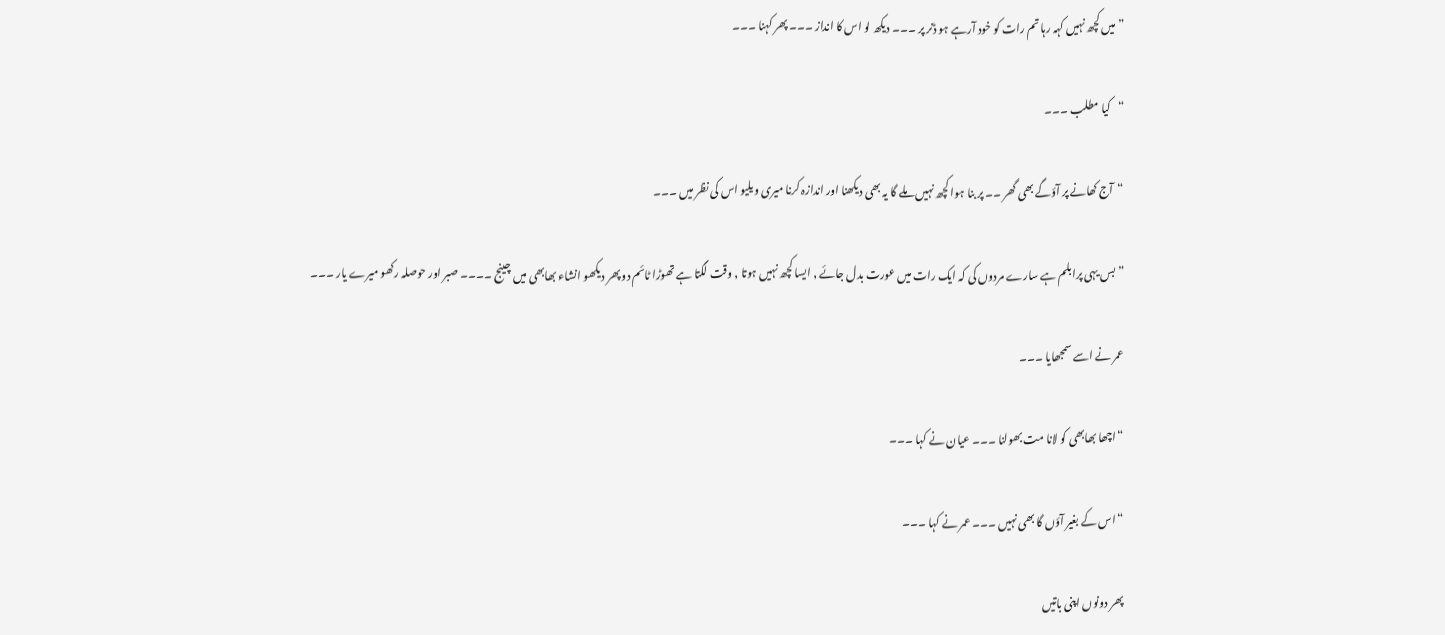” میں کچھ نہیں کہہ رہا تم رات کو خود آرہے ہو ڈنر پر ۔۔۔ دیکھ لو اس کا انداز ۔۔۔ پھر کہنا ۔۔۔

“کیا مطلب ۔۔۔

“آج کھانے پر آؤگے بھی گھر ۔۔ پر بنا ہوا کچھ نہیں ملے گا یہ بھی دیکھنا اور اندازہ کرنا میری ویلیو اس کی نظر میں ۔۔۔

” بس یہی پرابلم ہے سارے مردوں کی کہ ایک رات میں عورت بدل جائے , ایسا کچھ نہیں ہوتا , وقت لگتا ہے تھوڑا ٹائم دو پھر دیکھو انشاء بھابھی میں چینج ۔۔۔۔ صبر اور حوصلہ رکھو میرے یار ۔۔۔

عمر نے اسے سمجھایا ۔۔۔

“اچھا بھابھی کو لانا مت بھولنا ۔۔۔ عیان نے کہا ۔۔۔

“اس کے بغیر آؤں گا بھی نہیں ۔۔۔ عمر نے کہا ۔۔۔

پھر دونوں اپنی باتیں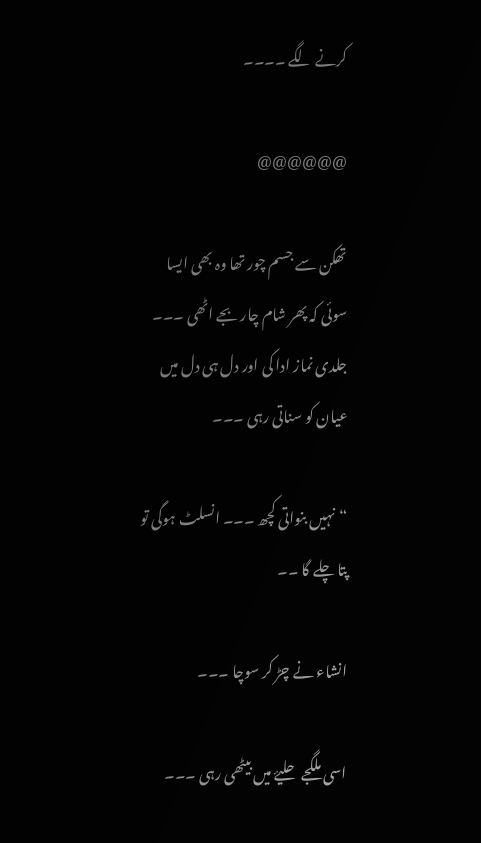کرنے لگے ۔۔۔۔

@@@@@@

تھکن سے جسم چور تھا وہ بھی ایسا سوئی کہ پھر شام چار بجے اٹھی ۔۔۔ جلدی نماز ادا کی اور دل ہی دل میں عیان کو سناتی رہی ۔۔۔

“نہیں بنواتی کچھ ۔۔۔ انسلٹ ہوگی تو پتا چلے گا ۔۔

انشاء نے چڑ کر سوچا ۔۔۔

اسی ملگجے حلیۓ میں بیٹھی رہی ۔۔۔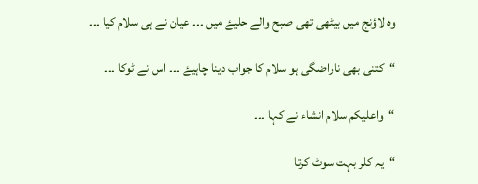وہ لاؤنج میں بیٹھی تھی صبح والے حلیۓ میں ۔۔۔ عیان نے ہی سلام کیا ۔۔۔

“کتنی بھی ناراضگی ہو سلام کا جواب دینا چاہیۓ ۔۔۔ اس نے ٹوکا ۔۔۔

“واعلیکم سلام انشاء نے کہا ۔۔۔

“یہ کلر بہت سوٹ کرتا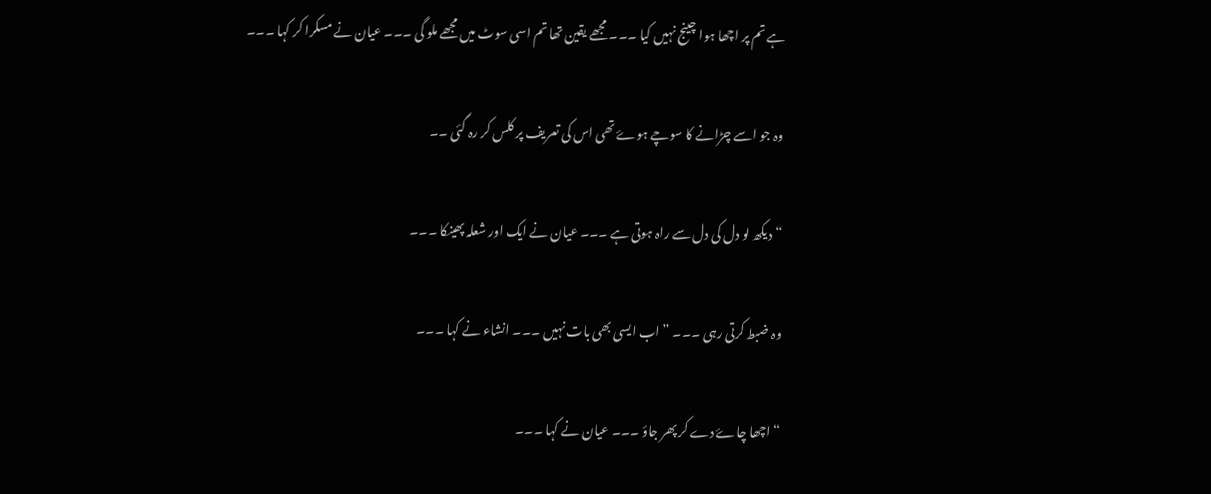ہے تم پر اچھا ہوا چینج نہیں کیا ۔۔۔ مجھے یقین تھا تم اسی سوٹ میں مجھے ملو گی ۔۔۔ عیان نے مسکرا کر کہا ۔۔۔

وہ جو اسے چڑانے کا سوچے ہوۓ تھی اس کی تعریف پر کلس کر رہ گئی ۔۔

“دیکھ لو دل کی دل سے راہ ہوتی ہے ۔۔۔ عیان نے ایک اور شعلہ پھینکا ۔۔۔

وہ ضبط کرتی رہی ۔۔۔ ” اب ایسی بھی بات نہیں ۔۔۔ انشاء نے کہا ۔۔۔

“اچھا چاۓ دے کر پھر جاؤ ۔۔۔ عیان نے کہا ۔۔۔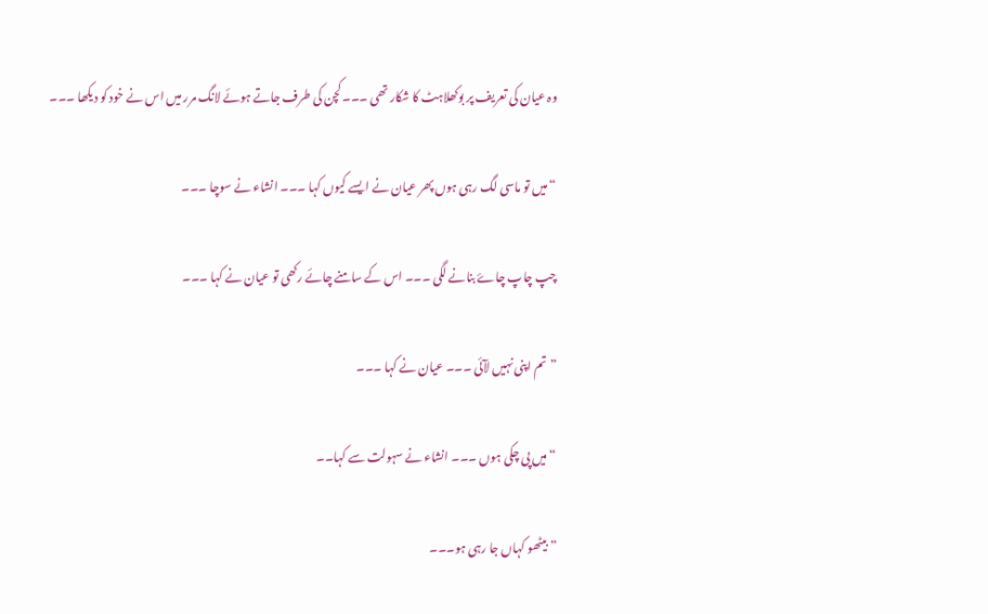وہ عیان کی تعریف پر بوکھلاہٹ کا شکار تھی ۔۔۔ کچن کی طرف جاتے ہوئے لانگ مرر میں اس نے خود کو دیکھا ۔۔۔

“میں تو ماسی لگ رہی ہوں پھر عیان نے ایسے کیوں کہا ۔۔۔ انشاء نے سوچا ۔۔۔

چپ چاپ چاۓ بنانے لگی ۔۔۔ اس کے سامنے چائے رکھی تو عیان نے کہا ۔۔۔

” تم اپنی نہیں لآئی ۔۔۔ عیان نے کہا ۔۔۔

“میں پی چکی ہوں ۔۔۔ انشاء نے سہولت سے کہا۔۔

” بیٹھو کہاں جا رہی ہو۔۔۔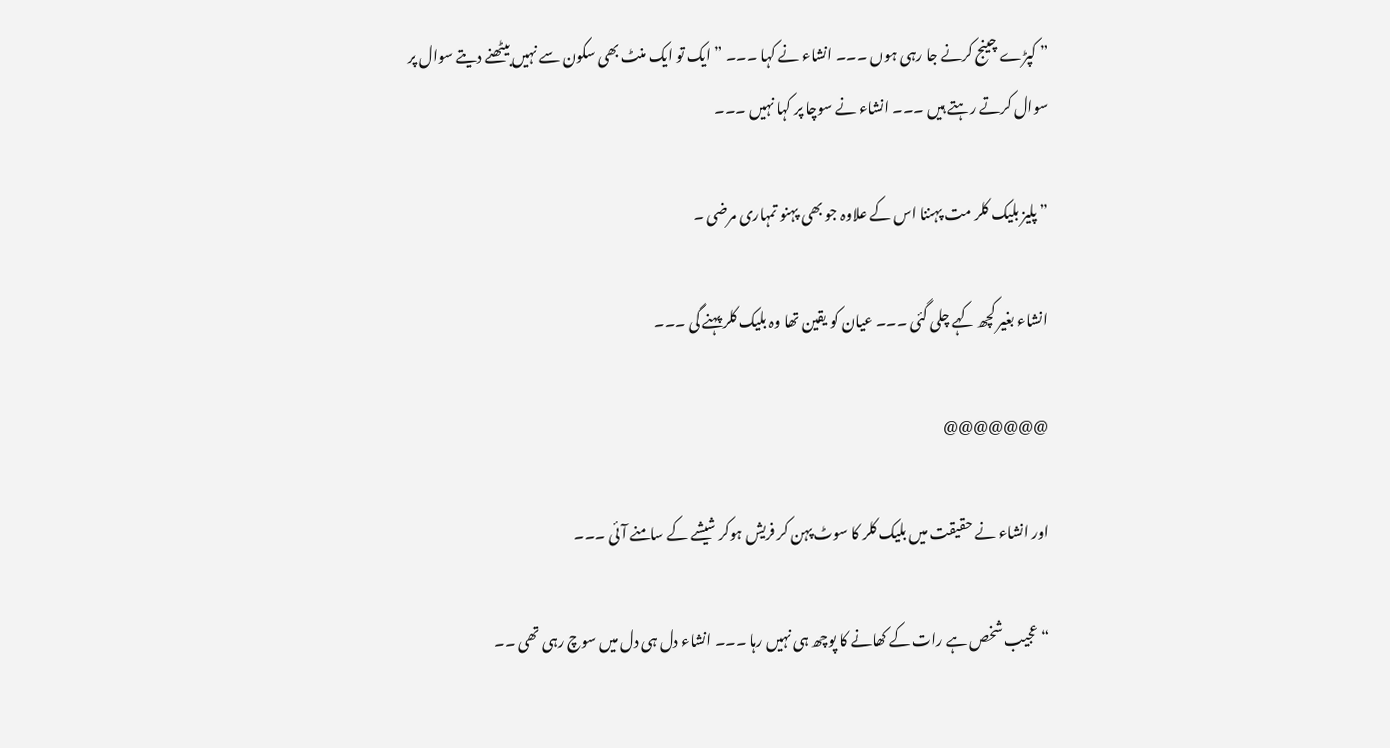” کپڑے چینج کرنے جا رہی ہوں ۔۔۔ انشاء نے کہا ۔۔۔ ” ایک تو ایک منٹ بھی سکون سے نہیں بیٹھنے دیتے سوال پر سوال کرتے رہتے ہیں ۔۔۔ انشاء نے سوچا پر کہا نہیں ۔۔۔

” پلیز بلیک کلر مت پہننا اس کے علاوہ جو بھی پہنو تمہاری مرضی ۔

انشاء بغیر کچھ کہے چلی گئی ۔۔۔ عیان کو یقین تھا وہ بلیک کلر پہنے گی ۔۔۔

@@@@@@@

اور انشاء نے حقیقت میں بلیک کلر کا سوٹ پہن کر فریش ہوکر شیشے کے سامنے آئی ۔۔۔

“عجیب شخص ہے رات کے کھانے کا پوچھ ہی نہیں رہا ۔۔۔ انشاء دل ہی دل میں سوچ رہی تھی ۔۔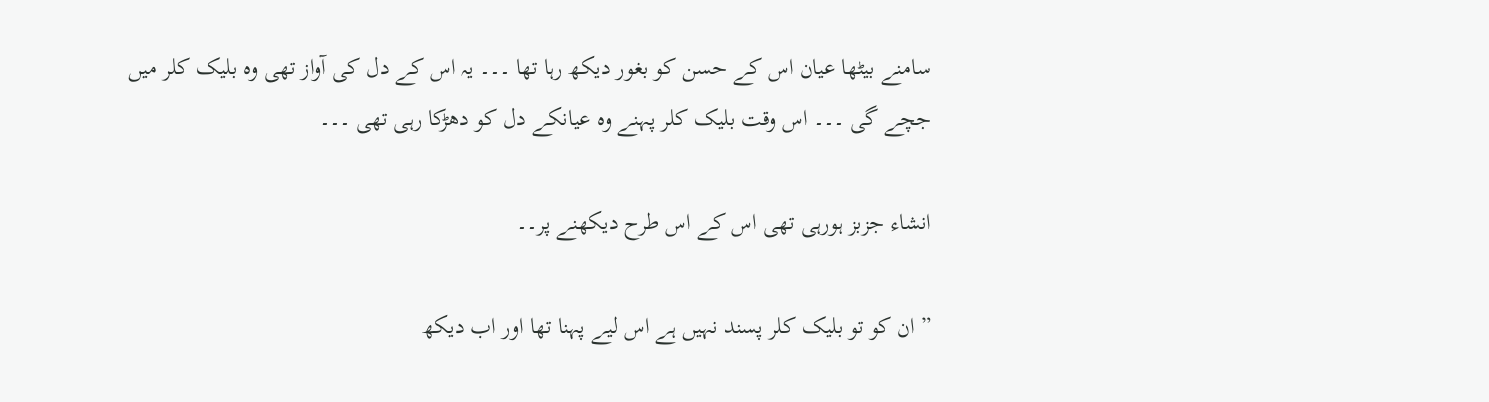سامنے بیٹھا عیان اس کے حسن کو بغور دیکھ رہا تھا ۔۔۔ یہ اس کے دل کی آواز تھی وہ بلیک کلر میں جچے گی ۔۔۔ اس وقت بلیک کلر پہنے وہ عیانکے دل کو دھڑکا رہی تھی ۔۔۔

انشاء جزبز ہورہی تھی اس کے اس طرح دیکھنے پر۔۔

” ان کو تو بلیک کلر پسند نہیں ہے اس لیے پہنا تھا اور اب دیکھ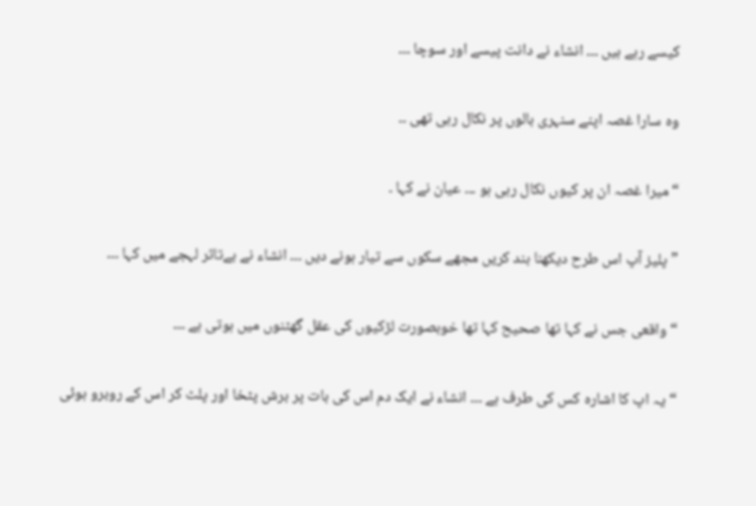کیسے رہے ہیں ۔۔۔ انشاء نے دانت پیسے اور سوچا ۔۔۔

وہ سارا غصہ اپنے سنہری بالوں پر نکال رہی تھی ۔۔

“میرا غصہ ان پر کیوں نکال رہی ہو ۔۔۔ عیان نے کہا ۔

” پلیز آپ اس طرح دیکھنا بند کریں مجھے سکوں سے تیار ہونے دیں ۔۔۔ انشاء نے بےتاثر لہجے میں کہا ۔۔۔

“واقعی جس نے کہا تھا صحیح کہا تھا خوبصورت لڑکیوں کی عقل گھٹنوں میں ہوتی ہے ۔۔۔

“یہ اپ کا اشارہ کس کی طرف ہے ۔۔۔ انشاء نے ایک دم اس کی بات پر برش پٹخا اور پلٹ کر اس کے روبرو ہوئی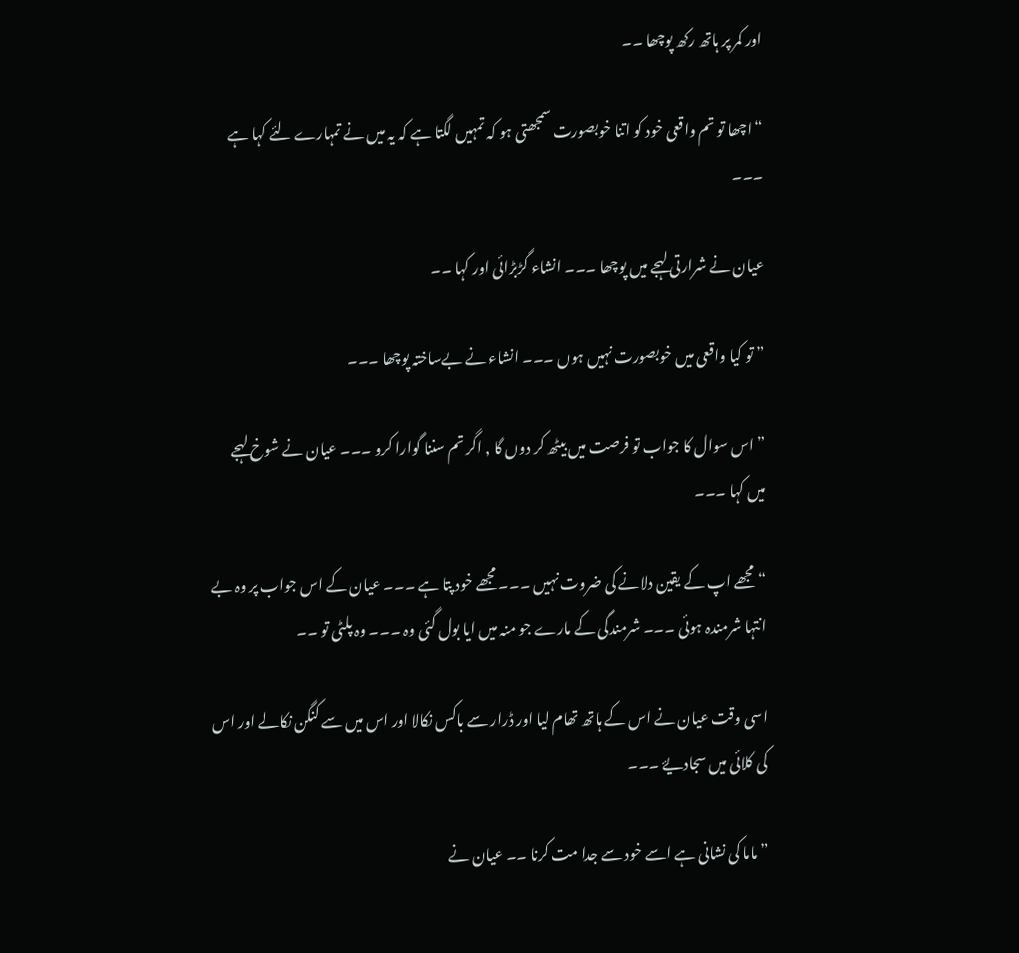اور کمر پر ہاتھ رکھ پوچھا ۔۔

“اچھا تو تم واقعی خود کو اتنا خوبصورت سمجھتی ہو کہ تمہیں لگتا ہے کہ یہ میں نے تمہارے لئے کہا ہے ۔۔۔

عیان نے شرارتی لہجے میں پوچھا ۔۔۔ انشاء گڑبڑائی اور کہا ۔۔

” تو کیا واقعی میں خوبصورت نہیں ہوں ۔۔۔ انشاء نے بےساختہ پوچھا ۔۔۔

” اس سوال کا جواب تو فرصت میں بیٹھ کر دوں گا , اگر تم سننا گوارا کرو ۔۔۔ عیان نے شوخ لہجے میں کہا ۔۔۔

“مجھے اپ کے یقین دلانے کی ضروت نہیں ۔۔۔ مجھے خود پتا ہے ۔۔۔ عیان کے اس جواب پر وہ بے انتہا شرمندہ ہوئی ۔۔۔ شرمندگی کے مارے جو منہ میں ایا بول گئی وہ ۔۔۔ وہ پلٹی تو ۔۔

اسی وقت عیان نے اس کے ہاتھ تھام لیا اور ڈرار سے باکس نکالا اور اس میں سے کنگن نکالے اور اس کی کلائی میں سجادیۓ ۔۔۔

” ماما کی نشانی ہے اسے خود سے جدا مت کرنا ۔۔ عیان نے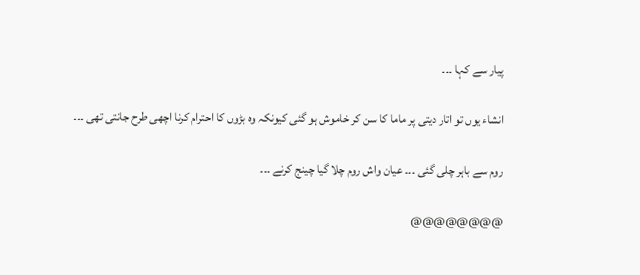پیار سے کہا ۔۔۔

انشاء یوں تو اتار دیتی پر ماما کا سن کر خاموش ہو گئی کیونکہ وہ بڑوں کا احترام کرنا اچھی طرح جانتی تھی ۔۔۔

روم سے باہر چلی گئی ۔۔۔ عیان واش روم چلا گیا چینج کرنے ۔۔۔

@@@@@@@@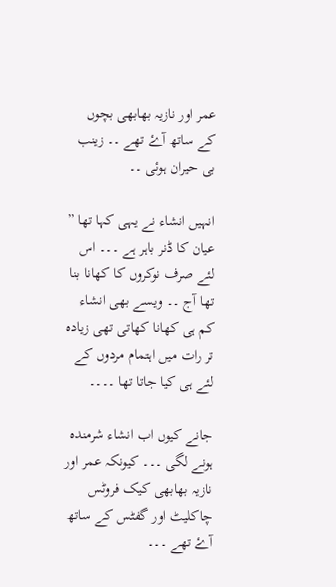عمر اور نازیہ بھابھی بچوں کے ساتھ آۓ تھے ۔۔ زینب بی حیران ہوئی ۔۔

انہیں انشاء نے یہی کہا تھا ” عیان کا ڈنر باہر ہے ۔۔۔ اس لئے صرف نوکروں کا کھانا بنا تھا آج ۔۔ ویسے بھی انشاء کم ہی کھانا کھاتی تھی زیادہ تر رات میں اہتمام مردوں کے لئے ہی کیا جاتا تھا ۔۔۔۔

جانے کیوں اب انشاء شرمندہ ہونے لگی ۔۔۔ کیونکہ عمر اور نازیہ بھابھی کیک فروٹس چاکلیٹ اور گفٹس کے ساتھ آۓ تھے ۔۔۔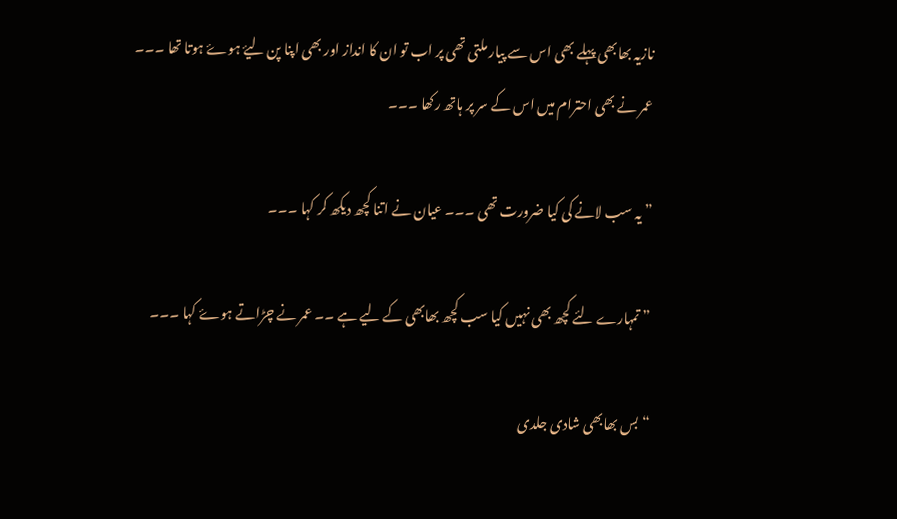نازیہ بھابھی پہلے بھی اس سے پیار ملتی تھی پر اب تو ان کا انداز اور بھی اپنا پن لیۓ ہوۓ ہوتا تھا ۔۔۔
عمر نے بھی احترام میں اس کے سر پر ہاتھ رکھا ۔۔۔

” یہ سب لانے کی کیا ضرورت تھی ۔۔۔ عیان نے اتنا کچھ دیکھ کر کہا ۔۔۔

” تمہارے لئے کچھ بھی نہیں کیا سب کچھ بھابھی کے لیے ہے ۔۔ عمر نے چڑاتے ہوۓ کہا ۔۔۔

“بس بھابھی شادی جلدی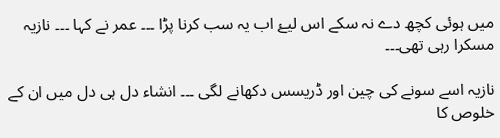میں ہوئی کچھ دے نہ سکے اس لیۓ اب یہ سب کرنا پڑا ۔۔۔ عمر نے کہا ۔۔۔ نازیہ مسکرا رہی تھی۔۔۔

نازیہ اسے سونے کی چین اور ڈریسس دکھانے لگی ۔۔۔ انشاء دل ہی دل میں ان کے خلوص کا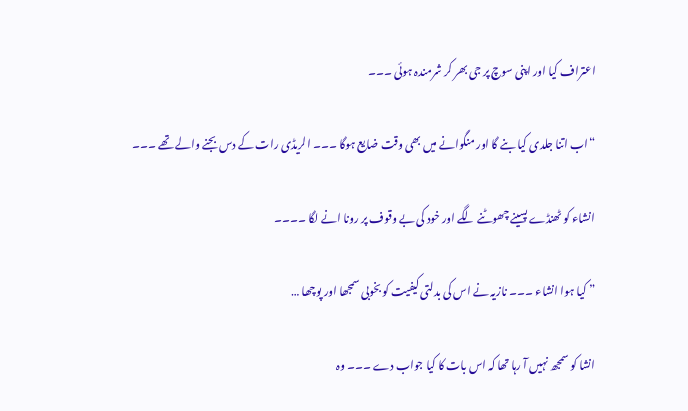اعتراف کیا اور اپنی سوچ پر جی بھر کر شرمندہ ہوئی ۔۔۔

“اب اتنا جلدی کیا بنے گا اور منگوانے میں بھی وقت ضایع ہوگا ۔۔۔ الریڈی رات کے دس بجنے والے تھے ۔۔۔

انشاء کو ٹھنڈے پسینے چھوٹنے لگے اور خود کی بے وقوف پر رونا انے لگا ۔۔۔۔

” کیا ہوا انشاء ۔۔۔ نازیہ نے اس کی بدلتی کیفیت کو بخوبی سمجھا اور پوچھا …

انشا کو سمجھ نہیں آ رہا تھا کہ اس بات کا کیا جواب دے ۔۔۔ وہ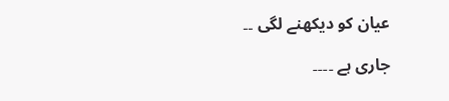عیان کو دیکھنے لگی ۔۔

جاری ہے ۔۔۔۔